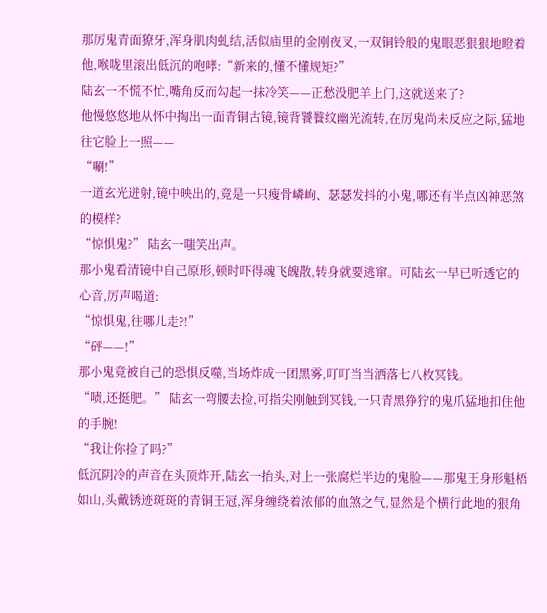那厉鬼青面獠牙,浑身肌肉虬结,活似庙里的金刚夜叉,一双铜铃般的鬼眼恶狠狠地瞪着他,喉咙里滚出低沉的咆哮:“新来的,懂不懂规矩?”
陆玄一不慌不忙,嘴角反而勾起一抹冷笑——正愁没肥羊上门,这就送来了?
他慢悠悠地从怀中掏出一面青铜古镜,镜背饕餮纹幽光流转,在厉鬼尚未反应之际,猛地往它脸上一照——
“唰!”
一道玄光迸射,镜中映出的,竟是一只瘦骨嶙峋、瑟瑟发抖的小鬼,哪还有半点凶神恶煞的模样?
“惊惧鬼?” 陆玄一嗤笑出声。
那小鬼看清镜中自己原形,顿时吓得魂飞魄散,转身就要逃窜。可陆玄一早已听透它的心音,厉声喝道:
“惊惧鬼,往哪儿走?!”
“砰——!”
那小鬼竟被自己的恐惧反噬,当场炸成一团黑雾,叮叮当当洒落七八枚冥钱。
“啧,还挺肥。” 陆玄一弯腰去捡,可指尖刚触到冥钱,一只青黑狰狞的鬼爪猛地扣住他的手腕!
“我让你捡了吗?”
低沉阴冷的声音在头顶炸开,陆玄一抬头,对上一张腐烂半边的鬼脸——那鬼王身形魁梧如山,头戴锈迹斑斑的青铜王冠,浑身缠绕着浓郁的血煞之气,显然是个横行此地的狠角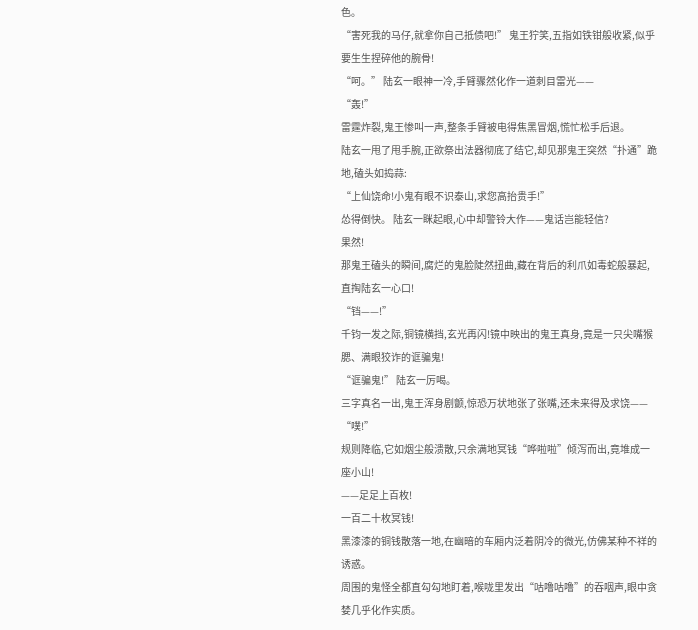色。
“害死我的马仔,就拿你自己抵债吧!” 鬼王狞笑,五指如铁钳般收紧,似乎要生生捏碎他的腕骨!
“呵。” 陆玄一眼神一冷,手臂骤然化作一道刺目雷光——
“轰!”
雷霆炸裂,鬼王惨叫一声,整条手臂被电得焦黑冒烟,慌忙松手后退。
陆玄一甩了甩手腕,正欲祭出法器彻底了结它,却见那鬼王突然“扑通”跪地,磕头如捣蒜:
“上仙饶命!小鬼有眼不识泰山,求您高抬贵手!”
怂得倒快。 陆玄一眯起眼,心中却警铃大作——鬼话岂能轻信?
果然!
那鬼王磕头的瞬间,腐烂的鬼脸陡然扭曲,藏在背后的利爪如毒蛇般暴起,直掏陆玄一心口!
“铛——!”
千钧一发之际,铜镜横挡,玄光再闪!镜中映出的鬼王真身,竟是一只尖嘴猴腮、满眼狡诈的诓骗鬼!
“诓骗鬼!” 陆玄一厉喝。
三字真名一出,鬼王浑身剧颤,惊恐万状地张了张嘴,还未来得及求饶——
“噗!”
规则降临,它如烟尘般溃散,只余满地冥钱“哗啦啦”倾泻而出,竟堆成一座小山!
——足足上百枚!
一百二十枚冥钱!
黑漆漆的铜钱散落一地,在幽暗的车厢内泛着阴冷的微光,仿佛某种不祥的诱惑。
周围的鬼怪全都直勾勾地盯着,喉咙里发出“咕噜咕噜”的吞咽声,眼中贪婪几乎化作实质。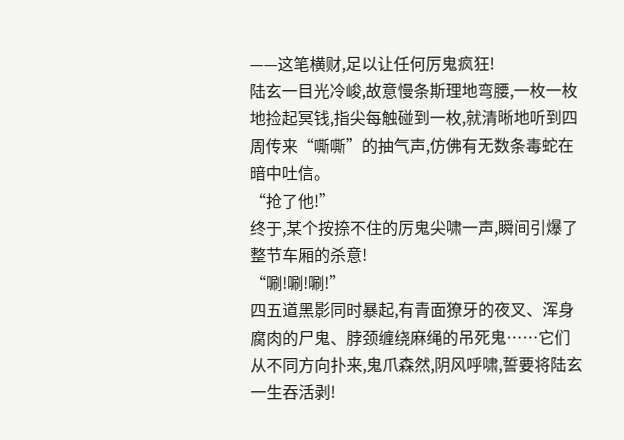——这笔横财,足以让任何厉鬼疯狂!
陆玄一目光冷峻,故意慢条斯理地弯腰,一枚一枚地捡起冥钱,指尖每触碰到一枚,就清晰地听到四周传来“嘶嘶”的抽气声,仿佛有无数条毒蛇在暗中吐信。
“抢了他!”
终于,某个按捺不住的厉鬼尖啸一声,瞬间引爆了整节车厢的杀意!
“唰!唰!唰!”
四五道黑影同时暴起,有青面獠牙的夜叉、浑身腐肉的尸鬼、脖颈缠绕麻绳的吊死鬼……它们从不同方向扑来,鬼爪森然,阴风呼啸,誓要将陆玄一生吞活剥!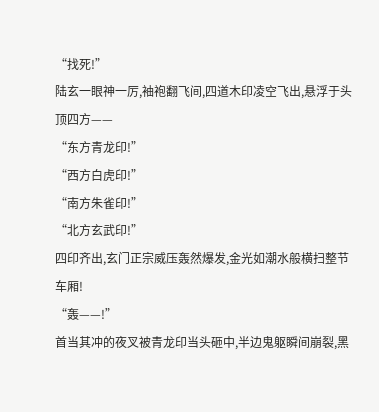“找死!”
陆玄一眼神一厉,袖袍翻飞间,四道木印凌空飞出,悬浮于头顶四方——
“东方青龙印!”
“西方白虎印!”
“南方朱雀印!”
“北方玄武印!”
四印齐出,玄门正宗威压轰然爆发,金光如潮水般横扫整节车厢!
“轰——!”
首当其冲的夜叉被青龙印当头砸中,半边鬼躯瞬间崩裂,黑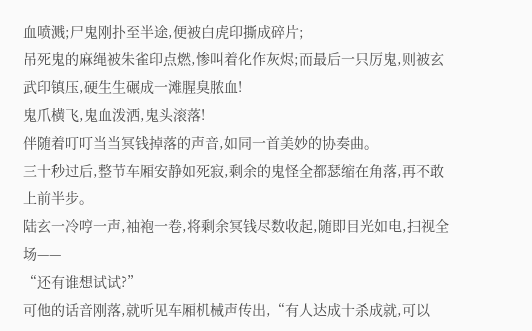血喷溅;尸鬼刚扑至半途,便被白虎印撕成碎片;
吊死鬼的麻绳被朱雀印点燃,惨叫着化作灰烬;而最后一只厉鬼,则被玄武印镇压,硬生生碾成一滩腥臭脓血!
鬼爪横飞,鬼血泼洒,鬼头滚落!
伴随着叮叮当当冥钱掉落的声音,如同一首美妙的协奏曲。
三十秒过后,整节车厢安静如死寂,剩余的鬼怪全都瑟缩在角落,再不敢上前半步。
陆玄一冷哼一声,袖袍一卷,将剩余冥钱尽数收起,随即目光如电,扫视全场——
“还有谁想试试?”
可他的话音刚落,就听见车厢机械声传出,“有人达成十杀成就,可以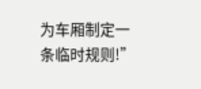为车厢制定一条临时规则!”